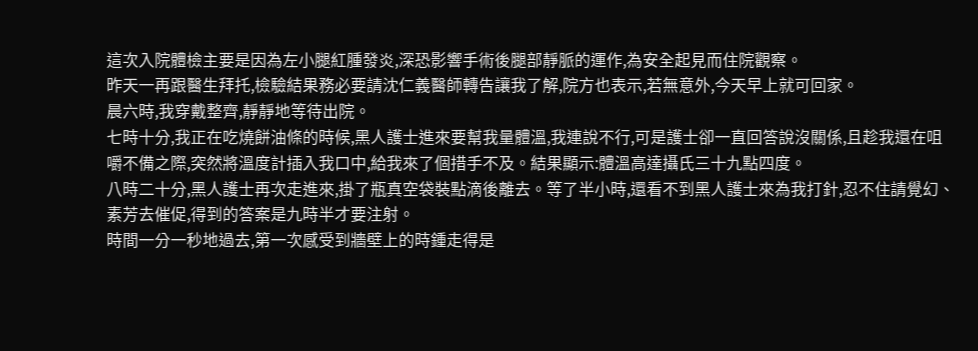這次入院體檢主要是因為左小腿紅腫發炎,深恐影響手術後腿部靜脈的運作,為安全起見而住院觀察。
昨天一再跟醫生拜托,檢驗結果務必要請沈仁義醫師轉告讓我了解,院方也表示,若無意外,今天早上就可回家。
晨六時,我穿戴整齊,靜靜地等待出院。
七時十分,我正在吃燒餅油條的時候,黑人護士進來要幫我量體溫,我連說不行,可是護士卻一直回答說沒關係,且趁我還在咀嚼不備之際,突然將溫度計插入我口中,給我來了個措手不及。結果顯示:體溫高達攝氏三十九點四度。
八時二十分,黑人護士再次走進來,掛了瓶真空袋裝點滴後離去。等了半小時,還看不到黑人護士來為我打針,忍不住請覺幻、素芳去催促,得到的答案是九時半才要注射。
時間一分一秒地過去,第一次感受到牆壁上的時鍾走得是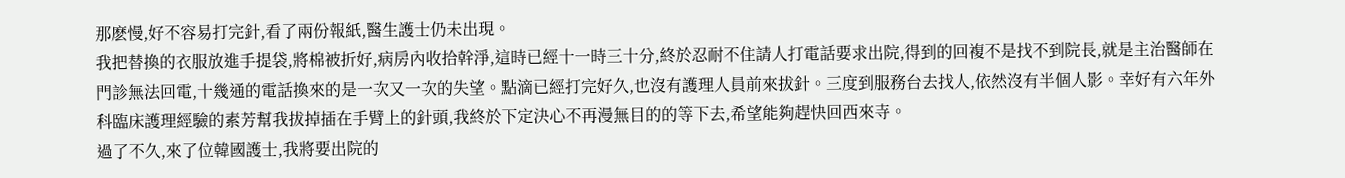那麽慢,好不容易打完針,看了兩份報紙,醫生護士仍未出現。
我把替換的衣服放進手提袋,將棉被折好,病房內收拾幹淨,這時已經十一時三十分,終於忍耐不住請人打電話要求出院,得到的回複不是找不到院長,就是主治醫師在門診無法回電,十幾通的電話換來的是一次又一次的失望。點滴已經打完好久,也沒有護理人員前來拔針。三度到服務台去找人,依然沒有半個人影。幸好有六年外科臨床護理經驗的素芳幫我拔掉插在手臂上的針頭,我終於下定決心不再漫無目的的等下去,希望能夠趕快回西來寺。
過了不久,來了位韓國護士,我將要出院的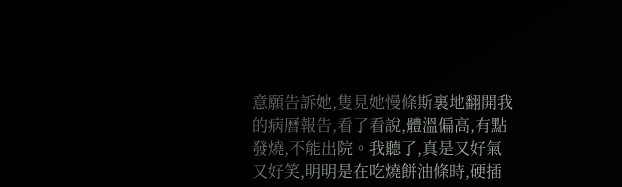意願告訴她,隻見她慢條斯裏地翻開我的病曆報告,看了看說,體溫偏高,有點發燒,不能出院。我聽了,真是又好氣又好笑,明明是在吃燒餅油條時,硬插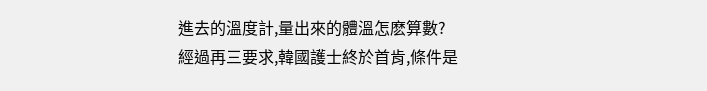進去的溫度計,量出來的體溫怎麽算數?
經過再三要求,韓國護士終於首肯,條件是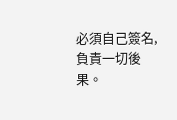必須自己簽名,負責一切後果。